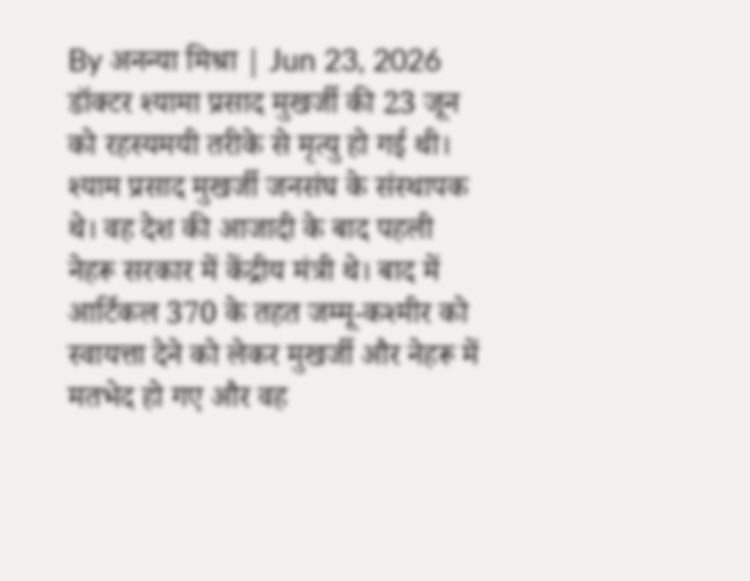By अनन्या मिश्रा | Jun 23, 2026
डॉक्टर श्यामा प्रसाद मुखर्जी की 23 जून को रहस्यमयी तरीके से मृत्यु हो गई थी। श्याम प्रसाद मुखर्जी जनसंघ के संस्थापक थे। वह देश की आजादी के बाद पहली नेहरू सरकार में केंद्रीय मंत्री थे। बाद में आर्टिकल 370 के तहत जम्मू-कश्मीर को स्वायत्ता देने को लेकर मुखर्जी और नेहरू में मतभेद हो गए और वह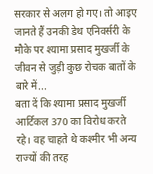सरकार से अलग हो गए। तो आइए जानते हैं उनकी डेथ एनिवर्सरी के मौके पर श्यामा प्रसाद मुखर्जी के जीवन से जुड़ी कुछ रोचक बातों के बारे में...
बता दें कि श्यामा प्रसाद मुखर्जी आर्टिकल 370 का विरोध करते रहे। वह चाहते थे कश्मीर भी अन्य राज्यों की तरह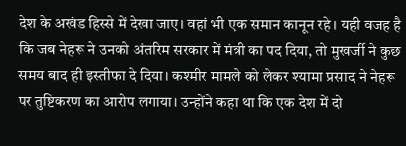देश के अखंड हिस्से में देखा जाए। वहां भी एक समान कानून रहे। यही वजह है कि जब नेहरू ने उनको अंतरिम सरकार में मंत्री का पद दिया, तो मुखर्जी ने कुछ समय बाद ही इस्तीफा दे दिया। कश्मीर मामले को लेकर श्यामा प्रसाद ने नेहरू पर तुष्टिकरण का आरोप लगाया। उन्होंने कहा था कि एक देश में दो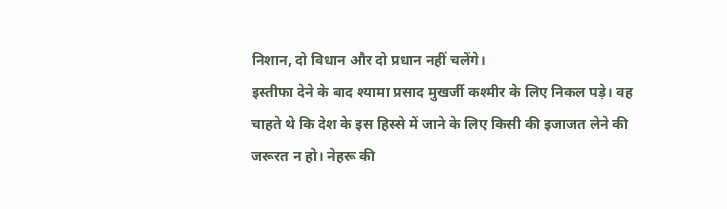निशान, दो विधान और दो प्रधान नहीं चलेंगे।
इस्तीफा देने के बाद श्यामा प्रसाद मुखर्जी कश्मीर के लिए निकल पड़े। वह चाहते थे कि देश के इस हिस्से में जाने के लिए किसी की इजाजत लेने की जरूरत न हो। नेहरू की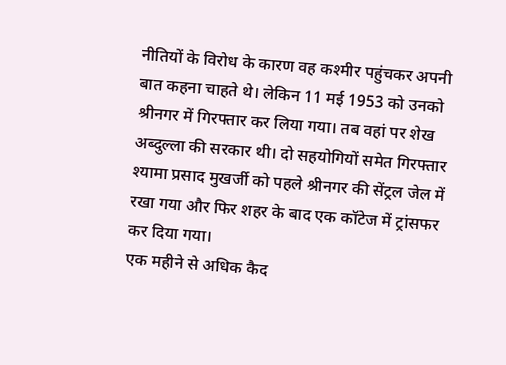नीतियों के विरोध के कारण वह कश्मीर पहुंचकर अपनी बात कहना चाहते थे। लेकिन 11 मई 1953 को उनको श्रीनगर में गिरफ्तार कर लिया गया। तब वहां पर शेख अब्दुल्ला की सरकार थी। दो सहयोगियों समेत गिरफ्तार श्यामा प्रसाद मुखर्जी को पहले श्रीनगर की सेंट्रल जेल में रखा गया और फिर शहर के बाद एक कॉटेज में ट्रांसफर कर दिया गया।
एक महीने से अधिक कैद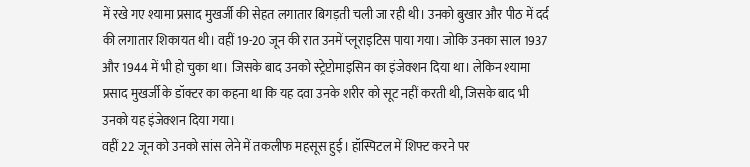में रखे गए श्यामा प्रसाद मुखर्जी की सेहत लगातार बिगड़ती चली जा रही थी। उनको बुखार और पीठ में दर्द की लगातार शिकायत थी। वहीं 19-20 जून की रात उनमें प्लूराइटिस पाया गया। जोकि उनका साल 1937 और 1944 में भी हो चुका था। जिसके बाद उनको स्ट्रेप्टोमाइसिन का इंजेक्शन दिया था। लेकिन श्यामा प्रसाद मुखर्जी के डॉक्टर का कहना था कि यह दवा उनके शरीर को सूट नहीं करती थी, जिसके बाद भी उनको यह इंजेक्शन दिया गया।
वहीं 22 जून को उनको सांस लेने में तकलीफ महसूस हुई। हॉस्पिटल में शिफ्ट करने पर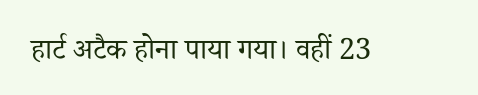हार्ट अटैक होना पाया गया। वहीं 23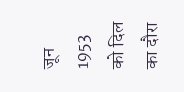जून 1953 को दिल का दौरा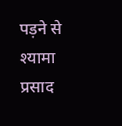पड़ने से श्यामा प्रसाद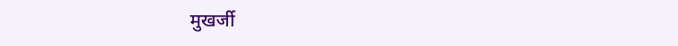मुखर्जी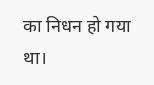का निधन हो गया था।